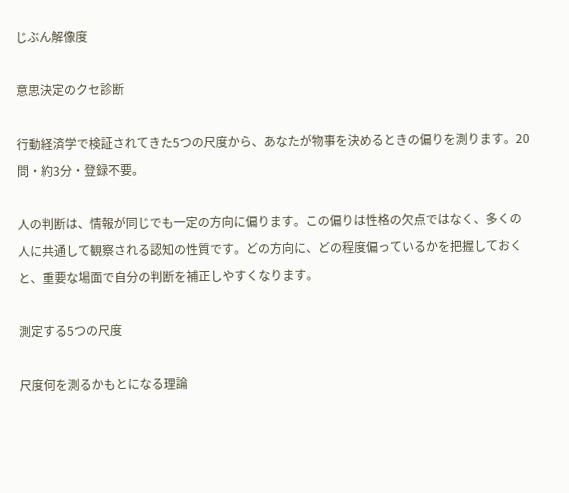じぶん解像度

意思決定のクセ診断

行動経済学で検証されてきた5つの尺度から、あなたが物事を決めるときの偏りを測ります。20問・約3分・登録不要。

人の判断は、情報が同じでも一定の方向に偏ります。この偏りは性格の欠点ではなく、多くの人に共通して観察される認知の性質です。どの方向に、どの程度偏っているかを把握しておくと、重要な場面で自分の判断を補正しやすくなります。

測定する5つの尺度

尺度何を測るかもとになる理論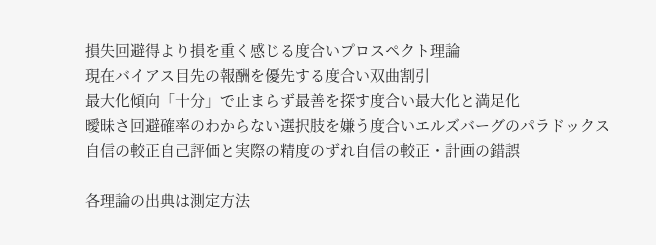損失回避得より損を重く感じる度合いプロスペクト理論
現在バイアス目先の報酬を優先する度合い双曲割引
最大化傾向「十分」で止まらず最善を探す度合い最大化と満足化
曖昧さ回避確率のわからない選択肢を嫌う度合いエルズバーグのパラドックス
自信の較正自己評価と実際の精度のずれ自信の較正・計画の錯誤

各理論の出典は測定方法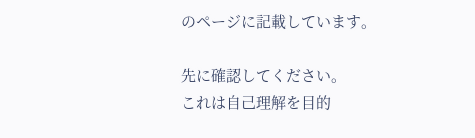のページに記載しています。

先に確認してください。
これは自己理解を目的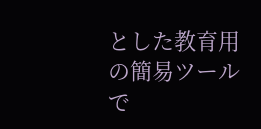とした教育用の簡易ツールで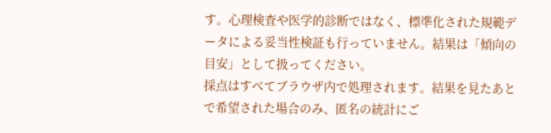す。心理検査や医学的診断ではなく、標準化された規範データによる妥当性検証も行っていません。結果は「傾向の目安」として扱ってください。
採点はすべてブラウザ内で処理されます。結果を見たあとで希望された場合のみ、匿名の統計にご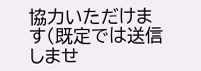協力いただけます(既定では送信しませ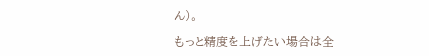ん)。

もっと精度を上げたい場合は全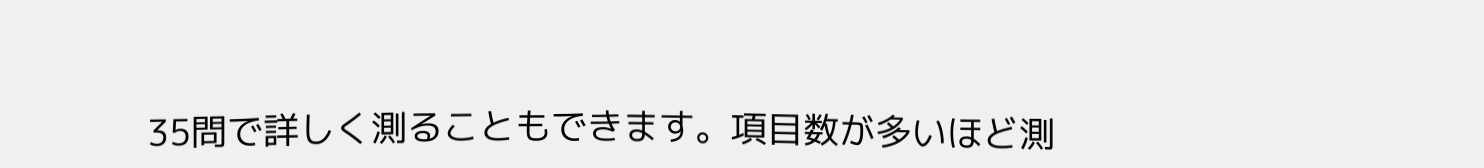35問で詳しく測ることもできます。項目数が多いほど測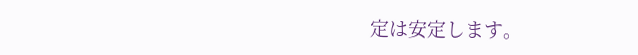定は安定します。